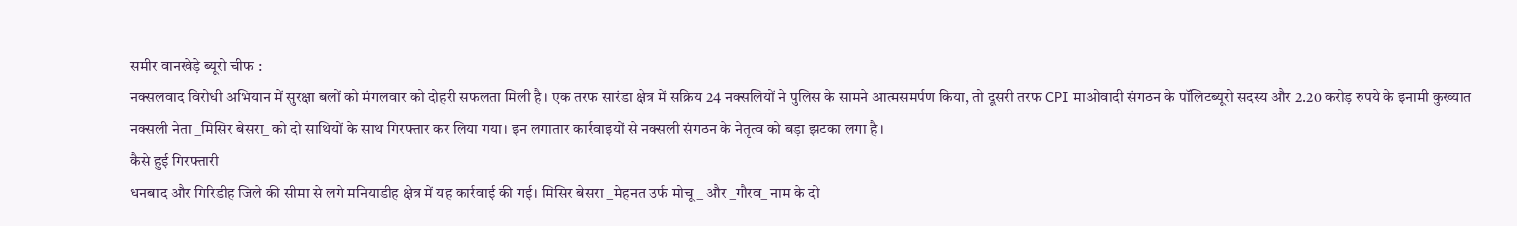समीर वानखेड़े ब्यूरो चीफ :
नक्सलवाद विरोधी अभियान में सुरक्षा बलों को मंगलवार को दोहरी सफलता मिली है। एक तरफ सारंडा क्षेत्र में सक्रिय 24 नक्सलियों ने पुलिस के सामने आत्मसमर्पण किया, तो दूसरी तरफ CPI माओवादी संगठन के पॉलिटब्यूरो सदस्य और 2.20 करोड़ रुपये के इनामी कुख्यात नक्सली नेता _मिसिर बेसरा_ को दो साथियों के साथ गिरफ्तार कर लिया गया। इन लगातार कार्रवाइयों से नक्सली संगठन के नेतृत्व को बड़ा झटका लगा है।
कैसे हुई गिरफ्तारी
धनबाद और गिरिडीह जिले की सीमा से लगे मनियाडीह क्षेत्र में यह कार्रवाई की गई। मिसिर बेसरा _मेहनत उर्फ मोचू_ और _गौरव_ नाम के दो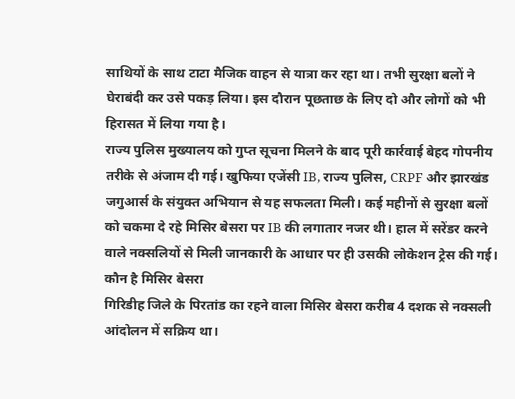साथियों के साथ टाटा मैजिक वाहन से यात्रा कर रहा था। तभी सुरक्षा बलों ने घेराबंदी कर उसे पकड़ लिया। इस दौरान पूछताछ के लिए दो और लोगों को भी हिरासत में लिया गया है।
राज्य पुलिस मुख्यालय को गुप्त सूचना मिलने के बाद पूरी कार्रवाई बेहद गोपनीय तरीके से अंजाम दी गई। खुफिया एजेंसी IB, राज्य पुलिस, CRPF और झारखंड जगुआर्स के संयुक्त अभियान से यह सफलता मिली। कई महीनों से सुरक्षा बलों को चकमा दे रहे मिसिर बेसरा पर IB की लगातार नजर थी। हाल में सरेंडर करने वाले नक्सलियों से मिली जानकारी के आधार पर ही उसकी लोकेशन ट्रेस की गई।
कौन है मिसिर बेसरा
गिरिडीह जिले के पिरतांड का रहने वाला मिसिर बेसरा करीब 4 दशक से नक्सली आंदोलन में सक्रिय था।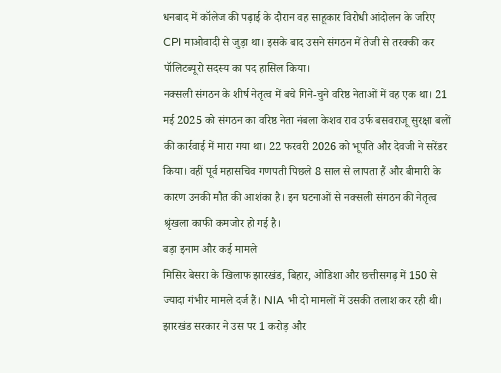धनबाद में कॉलेज की पढ़ाई के दौरान वह साहूकार विरोधी आंदोलन के जरिए CPI माओवादी से जुड़ा था। इसके बाद उसने संगठन में तेजी से तरक्की कर पॉलिटब्यूरो सदस्य का पद हासिल किया।
नक्सली संगठन के शीर्ष नेतृत्व में बचे गिने-चुने वरिष्ठ नेताओं में वह एक था। 21 मई 2025 को संगठन का वरिष्ठ नेता नंबला केशव राव उर्फ बसवराजू सुरक्षा बलों की कार्रवाई में मारा गया था। 22 फरवरी 2026 को भूपति और देवजी ने सरेंडर किया। वहीं पूर्व महासचिव गणपती पिछले 8 साल से लापता हैं और बीमारी के कारण उनकी मौत की आशंका है। इन घटनाओं से नक्सली संगठन की नेतृत्व श्रृंखला काफी कमजोर हो गई है।
बड़ा इनाम और कई मामले
मिसिर बेसरा के खिलाफ झारखंड, बिहार, ओडिशा और छत्तीसगढ़ में 150 से ज्यादा गंभीर मामले दर्ज हैं। NIA भी दो मामलों में उसकी तलाश कर रही थी। झारखंड सरकार ने उस पर 1 करोड़ और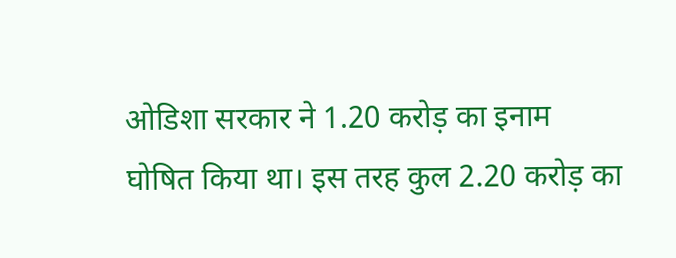ओडिशा सरकार ने 1.20 करोड़ का इनाम घोषित किया था। इस तरह कुल 2.20 करोड़ का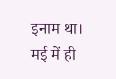इनाम था।
मई में ही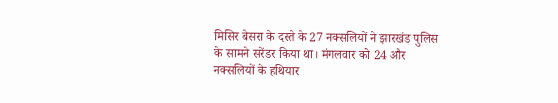मिसिर बेसरा के दस्ते के 27 नक्सलियों ने झारखंड पुलिस के सामने सरेंडर किया था। मंगलवार को 24 और नक्सलियों के हथियार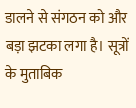डालने से संगठन को और बड़ा झटका लगा है। सूत्रों के मुताबिक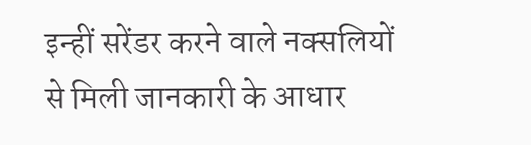इन्हीं सरेंडर करने वाले नक्सलियों से मिली जानकारी के आधार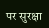पर सुरक्षा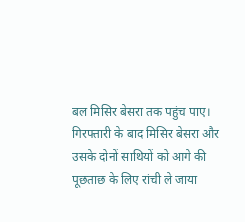बल मिसिर बेसरा तक पहुंच पाए।
गिरफ्तारी के बाद मिसिर बेसरा और उसके दोनों साथियों को आगे की पूछताछ के लिए रांची ले जाया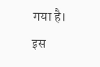गया है। इस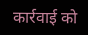कार्रवाई को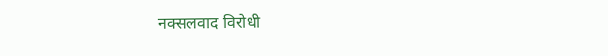नक्सलवाद विरोधी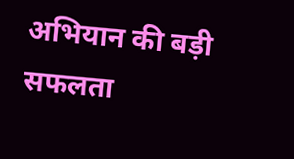अभियान की बड़ी सफलता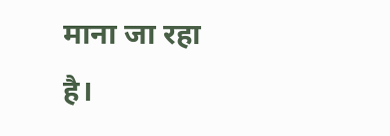माना जा रहा है।